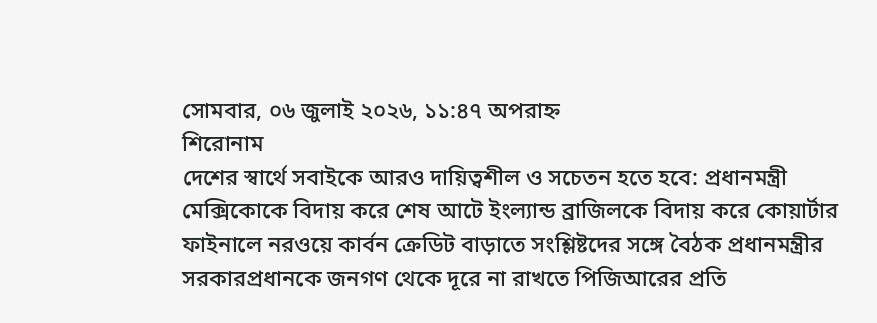সোমবার, ০৬ জুলাই ২০২৬, ১১:৪৭ অপরাহ্ন
শিরোনাম
দেশের স্বার্থে সবাইকে আরও দায়িত্বশীল ও সচেতন হতে হবে: প্রধানমন্ত্রী মেক্সিকোকে বিদায় করে শেষ আটে ইংল্যান্ড ব্রাজিলকে বিদায় করে কোয়ার্টার ফাইনালে নরওয়ে কার্বন ক্রেডিট বাড়াতে সংশ্লিষ্টদের সঙ্গে বৈঠক প্রধানমন্ত্রীর সরকারপ্রধানকে জনগণ থেকে দূরে না রাখতে পিজিআরের প্রতি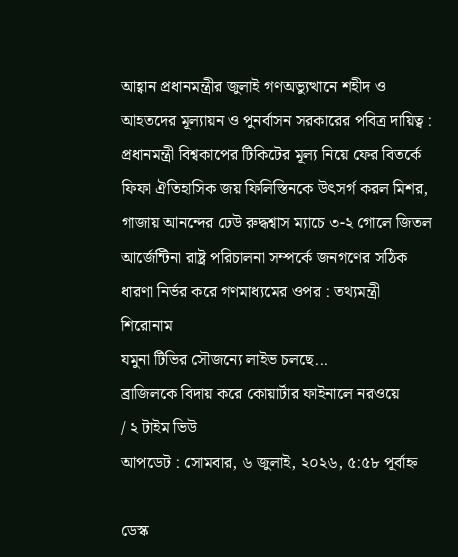আহ্বান প্রধানমন্ত্রীর জুলাই গণঅভ্যুত্থানে শহীদ ও আহতদের মূল্যায়ন ও পুনর্বাসন সরকারের পবিত্র দায়িত্ব : প্রধানমন্ত্রী বিশ্বকাপের টিকিটের মূল্য নিয়ে ফের বিতর্কে ফিফা ঐতিহাসিক জয় ফিলিস্তিনকে উৎসর্গ করল মিশর, গাজায় আনন্দের ঢেউ রুদ্ধশ্বাস ম্যাচে ৩-২ গোলে জিতল আর্জেন্টিনা রাষ্ট্র পরিচালনা সম্পর্কে জনগণের সঠিক ধারণা নির্ভর করে গণমাধ্যমের ওপর : তথ্যমন্ত্রী
শিরোনাম
যমুনা টিভির সৌজন্যে লাইভ চলছে...
ব্রাজিলকে বিদায় করে কোয়ার্টার ফাইনালে নরওয়ে
/ ২ টাইম ভিউ
আপডেট : সোমবার, ৬ জুলাই, ২০২৬, ৫:৫৮ পূর্বাহ্ন

ডেস্ক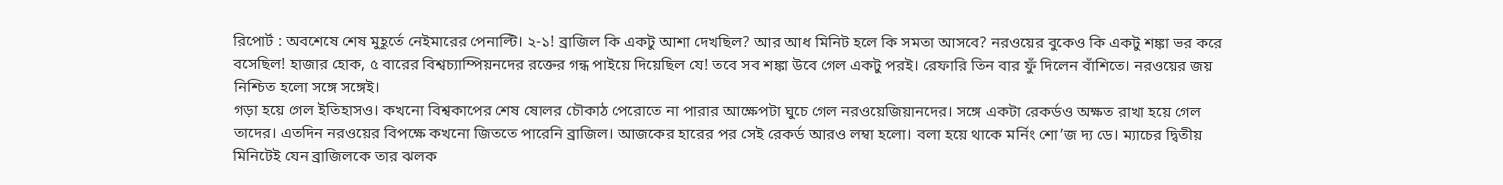রিপোর্ট : অবশেষে শেষ মুহূর্তে নেইমারের পেনাল্টি। ২-১! ব্রাজিল কি একটু আশা দেখছিল? আর আধ মিনিট হলে কি সমতা আসবে? নরওয়ের বুকেও কি একটু শঙ্কা ভর করে বসেছিল! হাজার হোক, ৫ বারের বিশ্বচ্যাম্পিয়নদের রক্তের গন্ধ পাইয়ে দিয়েছিল যে! তবে সব শঙ্কা উবে গেল একটু পরই। রেফারি তিন বার ফুঁ দিলেন বাঁশিতে। নরওয়ের জয় নিশ্চিত হলো সঙ্গে সঙ্গেই।
গড়া হয়ে গেল ইতিহাসও। কখনো বিশ্বকাপের শেষ ষোলর চৌকাঠ পেরোতে না পারার আক্ষেপটা ঘুচে গেল নরওয়েজিয়ানদের। সঙ্গে একটা রেকর্ডও অক্ষত রাখা হয়ে গেল তাদের। এতদিন নরওয়ের বিপক্ষে কখনো জিততে পারেনি ব্রাজিল। আজকের হারের পর সেই রেকর্ড আরও লম্বা হলো। বলা হয়ে থাকে মর্নিং শো’জ দ্য ডে। ম্যাচের দ্বিতীয় মিনিটেই যেন ব্রাজিলকে তার ঝলক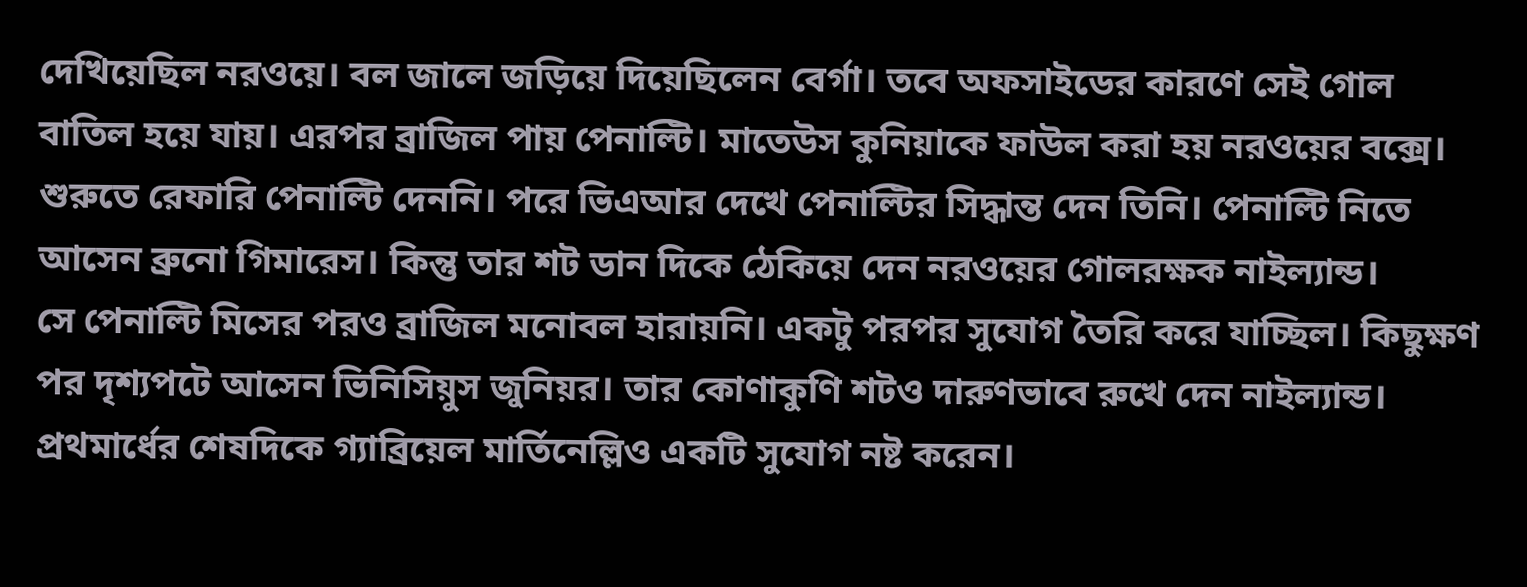দেখিয়েছিল নরওয়ে। বল জালে জড়িয়ে দিয়েছিলেন বের্গা। তবে অফসাইডের কারণে সেই গোল বাতিল হয়ে যায়। এরপর ব্রাজিল পায় পেনাল্টি। মাতেউস কুনিয়াকে ফাউল করা হয় নরওয়ের বক্সে। শুরুতে রেফারি পেনাল্টি দেননি। পরে ভিএআর দেখে পেনাল্টির সিদ্ধান্ত দেন তিনি। পেনাল্টি নিতে আসেন ব্রুনো গিমারেস। কিন্তু তার শট ডান দিকে ঠেকিয়ে দেন নরওয়ের গোলরক্ষক নাইল্যান্ড।
সে পেনাল্টি মিসের পরও ব্রাজিল মনোবল হারায়নি। একটু পরপর সুযোগ তৈরি করে যাচ্ছিল। কিছুক্ষণ পর দৃশ্যপটে আসেন ভিনিসিয়ুস জুনিয়র। তার কোণাকুণি শটও দারুণভাবে রুখে দেন নাইল্যান্ড। প্রথমার্ধের শেষদিকে গ্যাব্রিয়েল মার্তিনেল্লিও একটি সুযোগ নষ্ট করেন।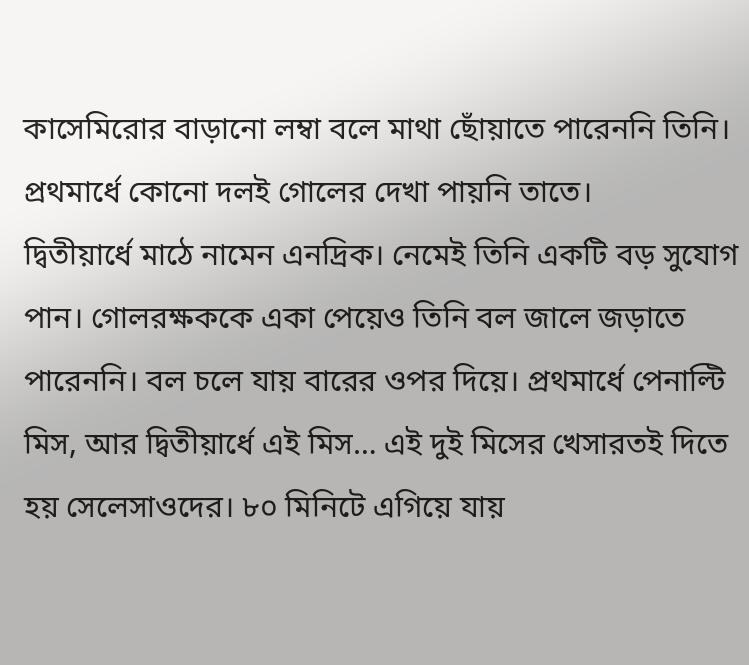কাসেমিরোর বাড়ানো লম্বা বলে মাথা ছোঁয়াতে পারেননি তিনি। প্রথমার্ধে কোনো দলই গোলের দেখা পায়নি তাতে।
দ্বিতীয়ার্ধে মাঠে নামেন এনদ্রিক। নেমেই তিনি একটি বড় সুযোগ পান। গোলরক্ষককে একা পেয়েও তিনি বল জালে জড়াতে পারেননি। বল চলে যায় বারের ওপর দিয়ে। প্রথমার্ধে পেনাল্টি মিস, আর দ্বিতীয়ার্ধে এই মিস… এই দুই মিসের খেসারতই দিতে হয় সেলেসাওদের। ৮০ মিনিটে এগিয়ে যায়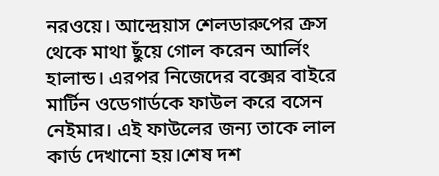নরওয়ে। আন্দ্রেয়াস শেলডারুপের ক্রস থেকে মাথা ছুঁয়ে গোল করেন আর্লিং হালান্ড। এরপর নিজেদের বক্সের বাইরে মার্টিন ওডেগার্ডকে ফাউল করে বসেন নেইমার। এই ফাউলের জন্য তাকে লাল কার্ড দেখানো হয়।শেষ দশ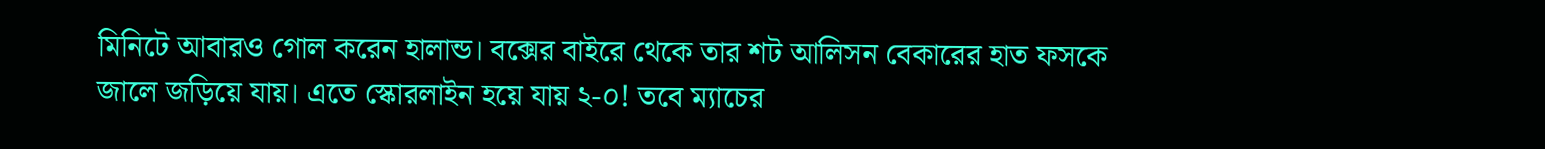মিনিটে আবারও গোল করেন হালান্ড। বক্সের বাইরে থেকে তার শট আলিসন বেকারের হাত ফসকে জালে জড়িয়ে যায়। এতে স্কোরলাইন হয়ে যায় ২-০! তবে ম্যাচের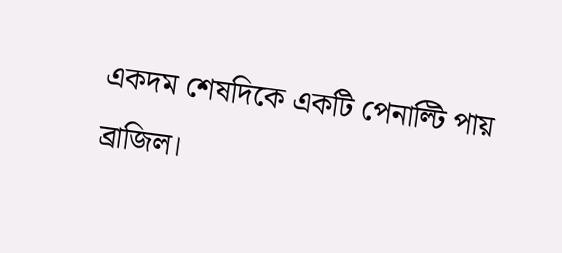একদম শেষদিকে একটি পেনাল্টি পায় ব্রাজিল।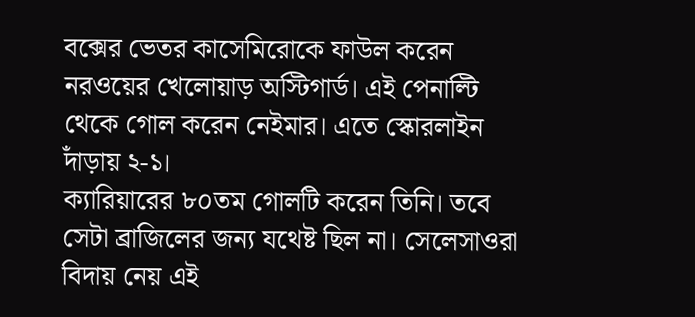বক্সের ভেতর কাসেমিরোকে ফাউল করেন নরওয়ের খেলোয়াড় অস্টিগার্ড। এই পেনাল্টি থেকে গোল করেন নেইমার। এতে স্কোরলাইন দাঁড়ায় ২-১।
ক্যারিয়ারের ৮০তম গোলটি করেন তিনি। তবে সেটা ব্রাজিলের জন্য যথেষ্ট ছিল না। সেলেসাওরা বিদায় নেয় এই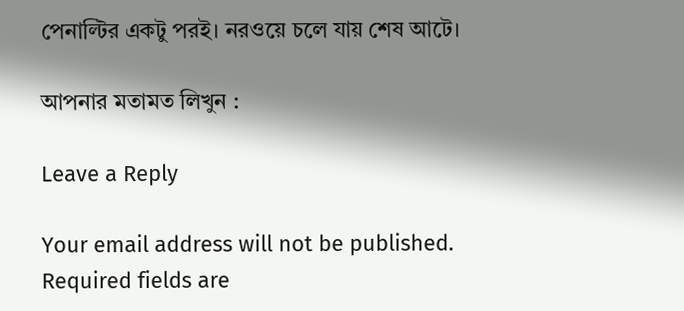পেনাল্টির একটু পরই। নরওয়ে চলে যায় শেষ আটে।

আপনার মতামত লিখুন :

Leave a Reply

Your email address will not be published. Required fields are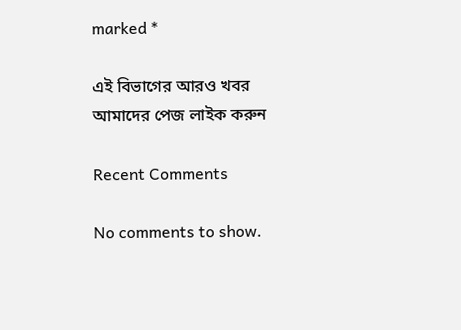marked *

এই বিভাগের আরও খবর
আমাদের পেজ লাইক করুন

Recent Comments

No comments to show.